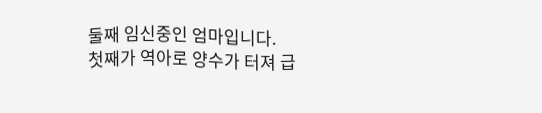둘째 임신중인 엄마입니다.
첫째가 역아로 양수가 터져 급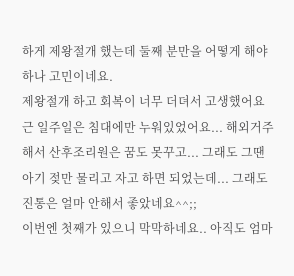하게 제왕절개 했는데 둘째 분만을 어떻게 해야하나 고민이네요.
제왕절개 하고 회복이 너무 더뎌서 고생했어요 근 일주일은 침대에만 누워있었어요... 해외거주해서 산후조리원은 꿈도 못꾸고... 그래도 그땐 아기 젖만 물리고 자고 하면 되었는데... 그래도 진통은 얼마 안해서 좋았네요^^;;
이번엔 첫째가 있으니 막막하네요.. 아직도 엄마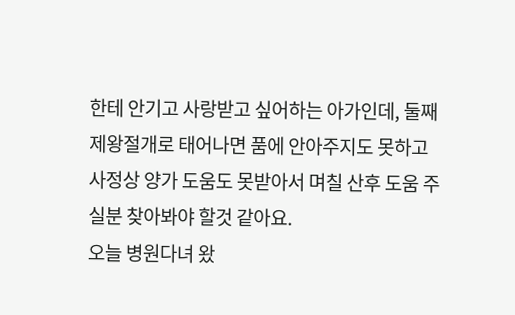한테 안기고 사랑받고 싶어하는 아가인데, 둘째 제왕절개로 태어나면 품에 안아주지도 못하고 사정상 양가 도움도 못받아서 며칠 산후 도움 주실분 찾아봐야 할것 같아요.
오늘 병원다녀 왔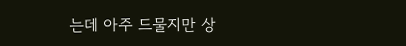는데 아주 드물지만 상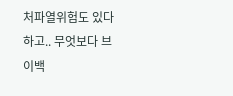처파열위험도 있다하고.. 무엇보다 브이백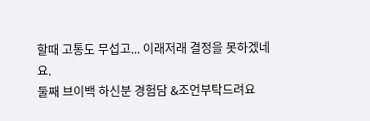할때 고통도 무섭고... 이래저래 결정을 못하겠네요.
둘째 브이백 하신분 경험담 &조언부탁드려요